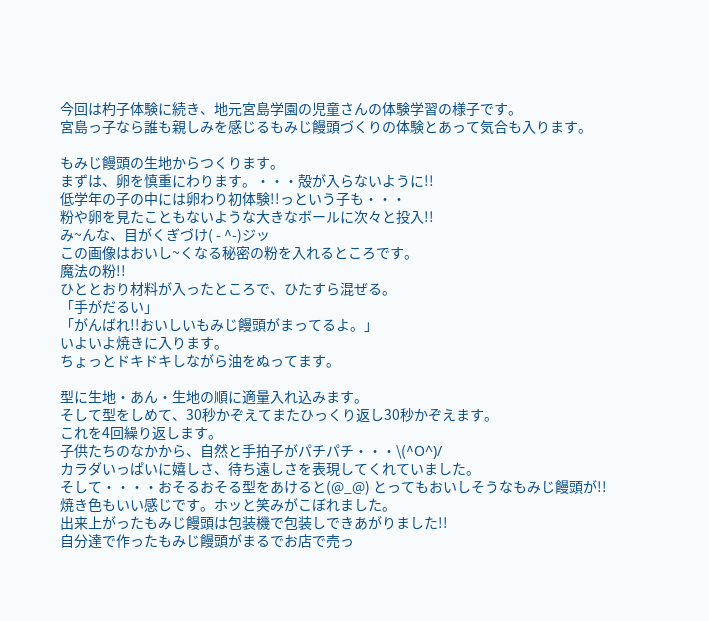今回は杓子体験に続き、地元宮島学園の児童さんの体験学習の様子です。
宮島っ子なら誰も親しみを感じるもみじ饅頭づくりの体験とあって気合も入ります。

もみじ饅頭の生地からつくります。
まずは、卵を慎重にわります。・・・殻が入らないように!!
低学年の子の中には卵わり初体験!!っという子も・・・
粉や卵を見たこともないような大きなボールに次々と投入!!
み~んな、目がくぎづけ( - ^-)ジッ
この画像はおいし~くなる秘密の粉を入れるところです。
魔法の粉!!
ひととおり材料が入ったところで、ひたすら混ぜる。
「手がだるい」
「がんばれ!!おいしいもみじ饅頭がまってるよ。」
いよいよ焼きに入ります。
ちょっとドキドキしながら油をぬってます。

型に生地・あん・生地の順に適量入れ込みます。
そして型をしめて、30秒かぞえてまたひっくり返し30秒かぞえます。
これを4回繰り返します。
子供たちのなかから、自然と手拍子がパチパチ・・・\(^O^)/
カラダいっぱいに嬉しさ、待ち遠しさを表現してくれていました。
そして・・・・おそるおそる型をあけると(@_@) とってもおいしそうなもみじ饅頭が!!
焼き色もいい感じです。ホッと笑みがこぼれました。
出来上がったもみじ饅頭は包装機で包装しできあがりました!!
自分達で作ったもみじ饅頭がまるでお店で売っ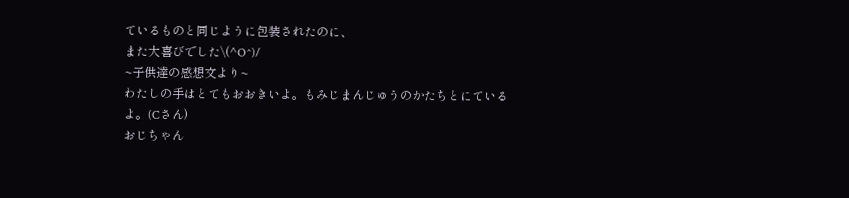ているものと同じように包装されたのに、
また大喜びでした\(^O^)/
~子供達の感想文より~
わたしの手はとてもおおきいよ。もみじまんじゅうのかたちとにているよ。(Cさん)
おじちゃん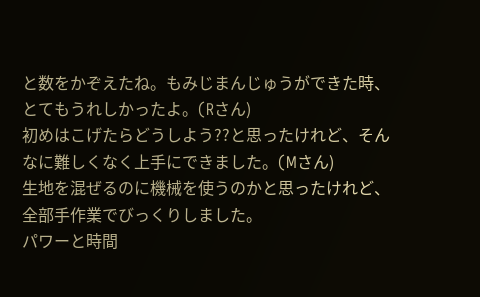と数をかぞえたね。もみじまんじゅうができた時、とてもうれしかったよ。(Rさん)
初めはこげたらどうしよう??と思ったけれど、そんなに難しくなく上手にできました。(Mさん)
生地を混ぜるのに機械を使うのかと思ったけれど、全部手作業でびっくりしました。
パワーと時間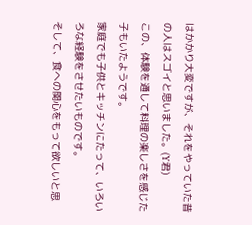はかかり大変ですが、それをやっていた昔の人はスゴイと思いました。(Y君)
この、体験を通して料理の楽しさを感じた子もいたようです。
家庭でも子供とキッチンにたって、いろいろな経験をさせたいものです。
そして、食への関心をもって欲しいと思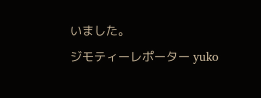いました。
ジモティーレポーター yuko